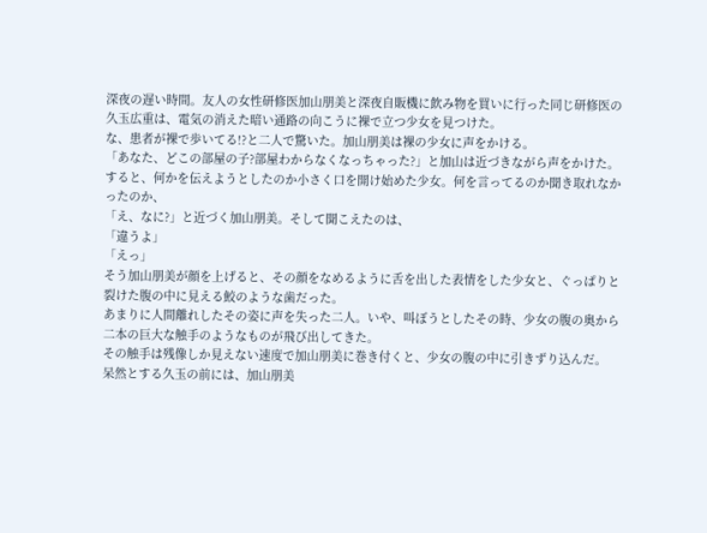深夜の遅い時間。友人の女性研修医加山朋美と深夜自販機に飲み物を買いに行った同じ研修医の久玉広重は、電気の消えた暗い通路の向こうに裸で立つ少女を見つけた。
な、患者が裸で歩いてる!?と二人で驚いた。加山朋美は裸の少女に声をかける。
「あなた、どこの部屋の子?部屋わからなくなっちゃった?」と加山は近づきながら声をかけた。
すると、何かを伝えようとしたのか小さく口を開け始めた少女。何を言ってるのか聞き取れなかったのか、
「え、なに?」と近づく加山朋美。そして聞こえたのは、
「違うよ」
「えっ」
そう加山朋美が顔を上げると、その顔をなめるように舌を出した表情をした少女と、ぐっぱりと裂けた腹の中に見える鮫のような歯だった。
あまりに人間離れしたその姿に声を失った二人。いや、叫ぼうとしたその時、少女の腹の奥から二本の巨大な触手のようなものが飛び出してきた。
その触手は残像しか見えない速度で加山朋美に巻き付くと、少女の腹の中に引きずり込んだ。
呆然とする久玉の前には、加山朋美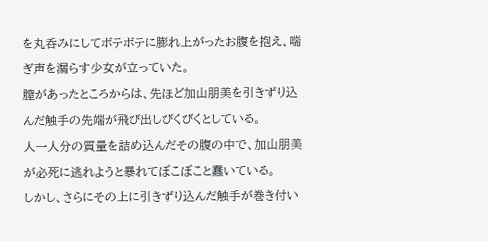を丸呑みにしてボテボテに膨れ上がったお腹を抱え、喘ぎ声を漏らす少女が立っていた。
膣があったところからは、先ほど加山朋美を引きずり込んだ触手の先端が飛び出しびくびくとしている。
人一人分の質量を詰め込んだその腹の中で、加山朋美が必死に逃れようと暴れてぼこぼこと蠢いている。
しかし、さらにその上に引きずり込んだ触手が巻き付い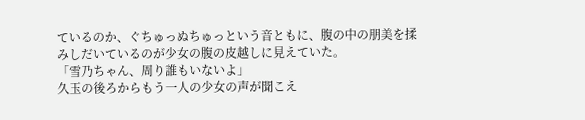ているのか、ぐちゅっぬちゅっという音ともに、腹の中の朋美を揉みしだいているのが少女の腹の皮越しに見えていた。
「雪乃ちゃん、周り誰もいないよ」
久玉の後ろからもう一人の少女の声が聞こえ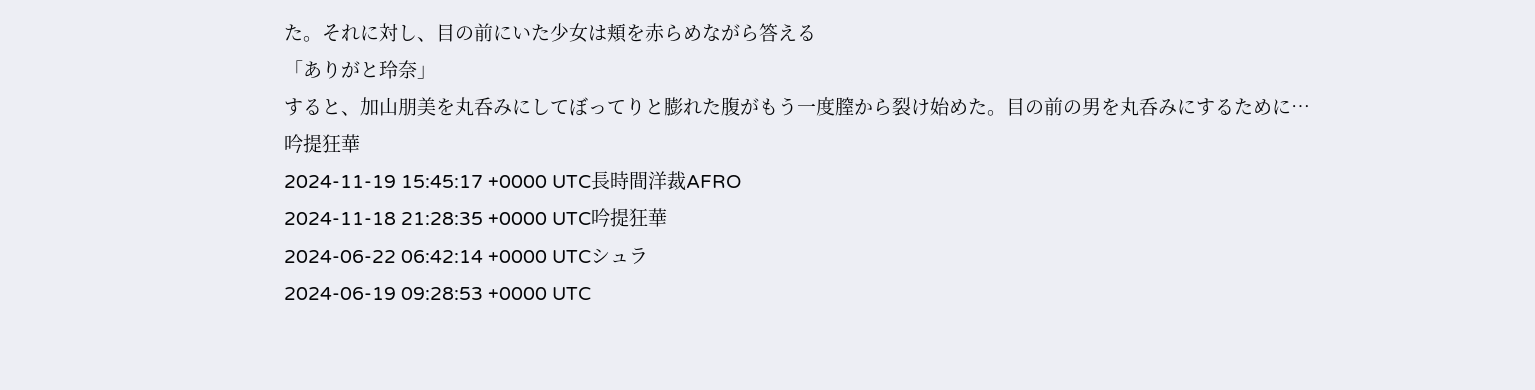た。それに対し、目の前にいた少女は頬を赤らめながら答える
「ありがと玲奈」
すると、加山朋美を丸呑みにしてぼってりと膨れた腹がもう一度膣から裂け始めた。目の前の男を丸呑みにするために…
吟提狂華
2024-11-19 15:45:17 +0000 UTC長時間洋裁AFRO
2024-11-18 21:28:35 +0000 UTC吟提狂華
2024-06-22 06:42:14 +0000 UTCシュラ
2024-06-19 09:28:53 +0000 UTC